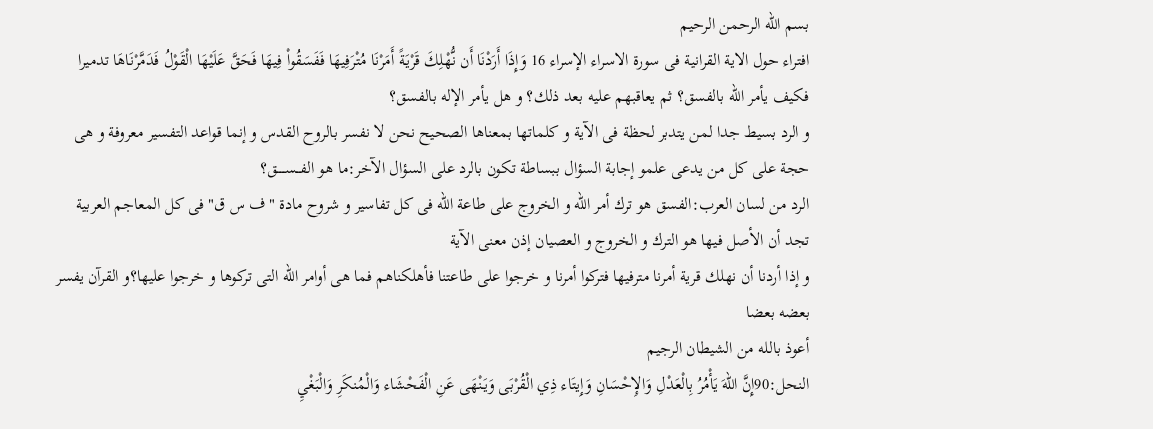بسم الله الرحمن الرحيم
افتراء حول الاية القرانية فى سورة الاسراء الإسراء 16 وَإِذَا أَرَدْنَا أَن نُّهْلِكَ قَرْيَةً أَمَرْنَا مُتْرَفِيهَا فَفَسَقُواْ فِيهَا فَحَقَّ عَلَيْهَا الْقَوْلُ فَدَمَّرْنَاهَا تدميرا فكيف يأمر الله بالفسق؟ ثم يعاقبهم عليه بعد ذلك؟ و هل يأمر الإله بالفسق؟
و الرد بسيط جدا لمن يتدبر لحظة فى الآية و كلماتها بمعناها الصحيح نحن لا نفسر بالروح القدس و إنما قواعد التفسير معروفة و هى حجة على كل من يدعى علمو إجابة السؤال ببساطة تكون بالرد على السؤال الآخر:ما هو الفـــســـــق؟
الرد من لسان العرب:الفسق هو ترك أمر الله و الخروج على طاعة الله فى كل تفاسير و شروح مادة "ف س ق" فى كل المعاجم العربية تجد أن الأصل فيها هو الترك و الخروج و العصيان إذن معنى الآية
و إذا أردنا أن نهلك قرية أمرنا مترفيها فتركوا أمرنا و خرجوا على طاعتنا فأهلكناهم فما هى أوامر الله التى تركوها و خرجوا عليها؟و القرآن يفسر بعضه بعضا
أعوذ بالله من الشيطان الرجيم
النحل:90إِنَّ اللّهَ يَأْمُرُ بِالْعَدْلِ وَالإِحْسَانِ وَإِيتَاء ذِي الْقُرْبَى وَيَنْهَى عَنِ الْفَحْشَاء وَالْمُنكَرِ وَالْبَغْيِ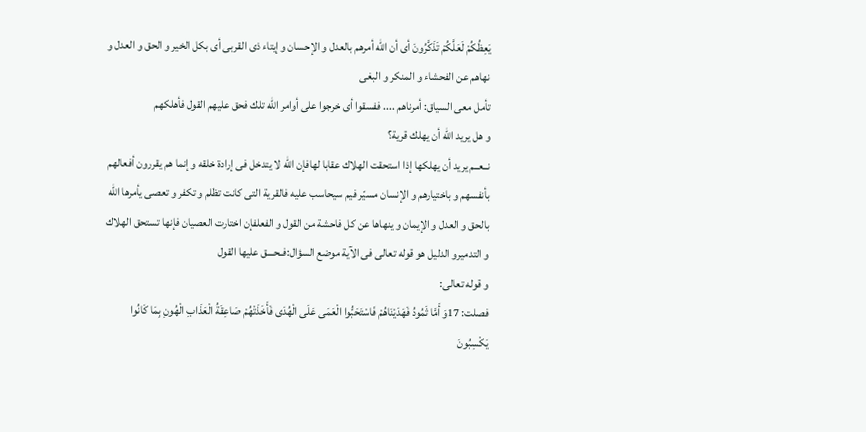يَعِظُكُمْ لَعَلَّكُمْ تَذَكَّرُونَ أى أن الله أمرهم بالعدل و الإحسان و إيتاء ذى القربى أى بكل الخير و الحق و العدل و نهاهم عن الفحشاء و المنكر و البغى
تأمل معى السياق: أمرناهم .... ففسقوا أى خرجوا على أوامر الله تلك فحق عليهم القول فأهلكهم
و هل يريد الله أن يهلك قرية؟
نــعــم يريد أن يهلكها إذا استحقت الهلاك عقابا لهافإن الله لا يتدخل فى إرادة خلقه و إنما هم يقررون أفعالهم بأنفسهم و باختيارهم و الإنسان مسيّر فيم سيحاسب عليه فالقرية التى كانت تظلم و تكفر و تعصى يأمرها الله بالحق و العدل و الإيمان و ينهاها عن كل فاحشة من القول و الفعلفإن اختارت العصيان فإنها تستحق الهلاك و التدميرو الدليل هو قوله تعالى فى الآية موضع السؤال:فــحـــق عليها القول
و قوله تعالى:
فصلت: 17وَ أَمَّا ثَمُودُ فَهَدَيْنَاهُمْ فَاسْتَحَبُّوا الْعَمَى عَلَى الْهُدَى فَأَخَذَتْهُمْ صَاعِقَةُ الْعَذَابِ الْهُونِ بِمَا كَانُوا يَكْسِبُونَ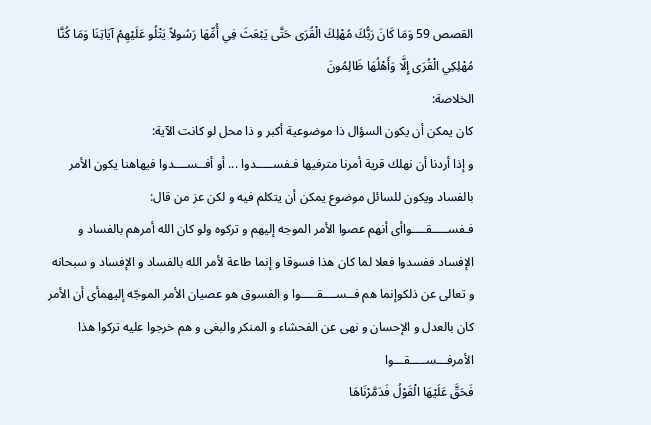القصص 59 وَمَا كَانَ رَبُّكَ مُهْلِكَ الْقُرَى حَتَّى يَبْعَثَ فِي أُمِّهَا رَسُولاً يَتْلُو عَلَيْهِمْ آيَاتِنَا وَمَا كُنَّا مُهْلِكِي الْقُرَى إِلَّا وَأَهْلُهَا ظَالِمُونَ
الخلاصة:
كان يمكن أن يكون السؤال ذا موضوعية أكبر و ذا محل لو كانت الآية:
و إذا أردنا أن نهلك قرية أمرنا مترفيها فـفســـــدوا ... أو أفــســــدوا فيهاهنا يكون الأمر بالفساد ويكون للسائل موضوع يمكن أن يتكلم فيه و لكن عز من قال:
فـفســـــقــــواأى أنهم عصوا الأمر الموجه إليهم و تركوه ولو كان الله أمرهم بالفساد و الإفساد ففسدوا فعلا لما كان هذا فسوقا و إنما طاعة لأمر الله بالفساد و الإفساد و سبحانه و تعالى عن ذلكوإنما هم فــســــقـــــوا و الفسوق هو عصيان الأمر الموجّه إليهمأى أن الأمر كان بالعدل و الإحسان و نهى عن الفحشاء و المنكر والبغى و هم خرجوا عليه تركوا هذا الأمرفـــســـــقـــوا
فَحَقَّ عَلَيْهَا الْقَوْلُ فَدَمَّرْنَاهَا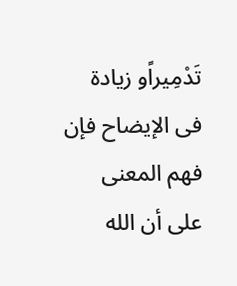تَدْمِيراًو زيادة فى الإيضاح فإن فهم المعنى على أن الله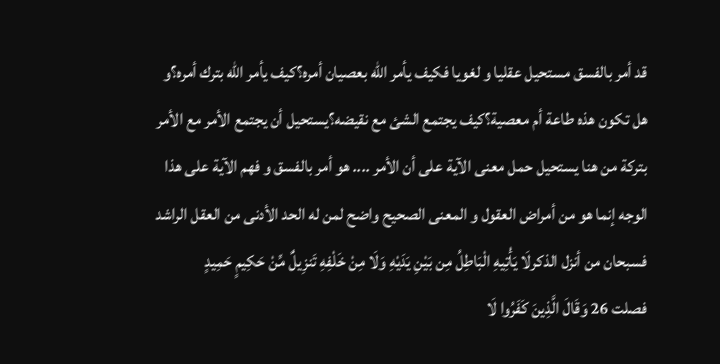قد أمر بالفسق مستحيل عقليا و لغويا فكيف يأمر الله بعصيان أمره؟كيف يأمر الله بترك أمره؟و هل تكون هذه طاعة أم معصية؟كيف يجتمع الشئ مع نقيضه؟يستحيل أن يجتمع الأمر مع الأمر بتركة من هنا يستحيل حمل معنى الآية على أن الأمر .... هو أمر بالفسق و فهم الآية على هذا الوجه إنما هو من أمراض العقول و المعنى الصحيح واضح لمن له الحد الأدنى من العقل الراشد فسبحان من أنزل الذكرلَا يَأْتِيهِ الْبَاطِلُ مِن بَيْنِ يَدَيْهِ وَلَا مِنْ خَلْفِهِ تَنزِيلٌ مِّنْ حَكِيمٍ حَمِيدٍ
فصلت 26 وَقَالَ الَّذِينَ كَفَرُوا لَا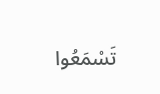تَسْمَعُوا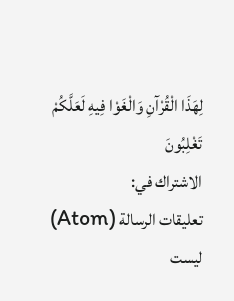لِهَذَا الْقُرْآنِ وَالْغَوْا فِيهِ لَعَلَّكُمْ تَغْلِبُونَ
الاشتراك في:
تعليقات الرسالة (Atom)
ليست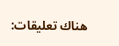هناك تعليقات: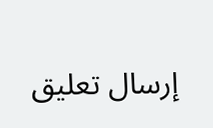إرسال تعليق